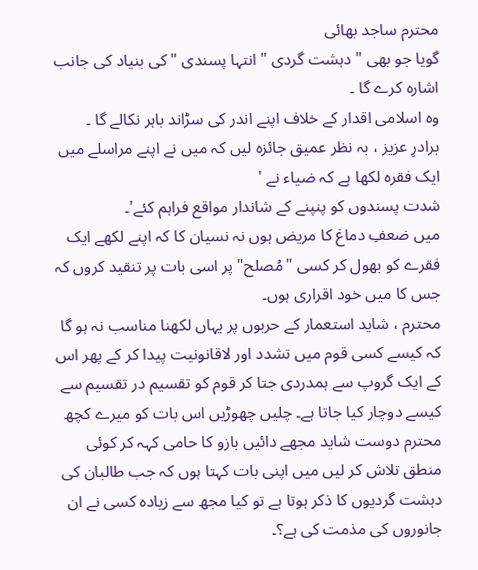محترم ساجد بھائی
گویا جو بھی " دہشت گردی " انتہا پسندی " کی بنیاد کی جانب اشارہ کرے گا ۔
وہ اسلامی اقدار کے خلاف اپنے اندر کی سڑاند باہر نکالے گا ۔
برادرِ عزیز ، بہ نظر عمیق جائزہ لیں کہ میں نے اپنے مراسلے میں ایک فقرہ لکھا ہے کہ ضیاء نے '
شدت پسندوں کو پنپنے کے شاندار مواقع فراہم کئے'۔
میں ضعفِ دماغ کا مریض ہوں نہ نسیان کا کہ اپنے لکھے ایک فقرے کو بھول کر کسی "مُصلح" پر اسی بات پر تنقید کروں کہ جس کا میں خود اقراری ہوں۔
محترم ، شاید استعمار کے حربوں پر یہاں لکھنا مناسب نہ ہو گا کہ کیسے کسی قوم میں تشدد اور لاقانونیت پیدا کر کے پھر اس کے ایک گروپ سے ہمدردی جتا کر قوم کو تقسیم در تقسیم سے کیسے دوچار کیا جاتا ہے۔ چلیں چھوڑیں اس بات کو میرے کچھ محترم دوست شاید مجھے دائیں بازو کا حامی کہہ کر کوئی منطق تلاش کر لیں میں اپنی بات کہتا ہوں کہ جب طالبان کی دہشت گردیوں کا ذکر ہوتا ہے تو کیا مجھ سے زیادہ کسی نے ان جانوروں کی مذمت کی ہے؟۔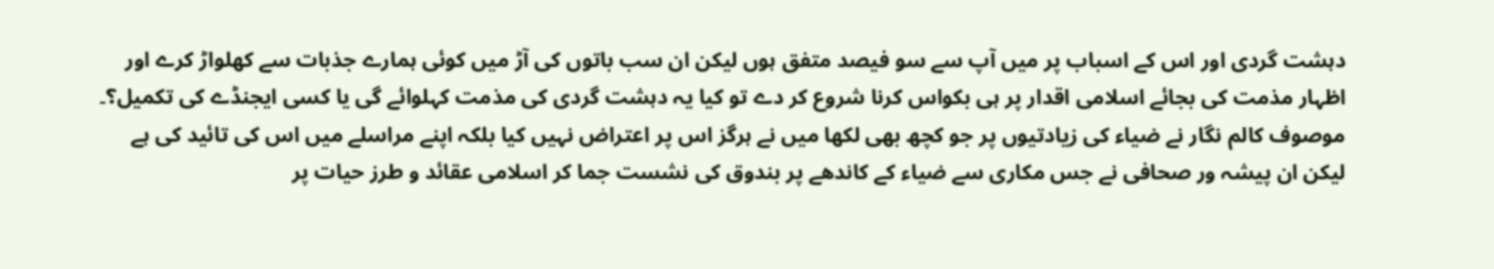دہشت گردی اور اس کے اسباب پر میں آپ سے سو فیصد متفق ہوں لیکن ان سب باتوں کی آڑ میں کوئی ہمارے جذبات سے کھلواڑ کرے اور اظہار مذمت کی بجائے اسلامی اقدار پر ہی بکواس کرنا شروع کر دے تو کیا یہ دہشت گردی کی مذمت کہلوائے گی یا کسی ایجنڈے کی تکمیل؟۔
موصوف کالم نگار نے ضیاء کی زیادتیوں پر جو کچھ بھی لکھا میں نے ہرگز اس پر اعتراض نہیں کیا بلکہ اپنے مراسلے میں اس کی تائید کی ہے لیکن ان پیشہ ور صحافی نے جس مکاری سے ضیاء کے کاندھے پر بندوق کی نشست جما کر اسلامی عقائد و طرز حیات پر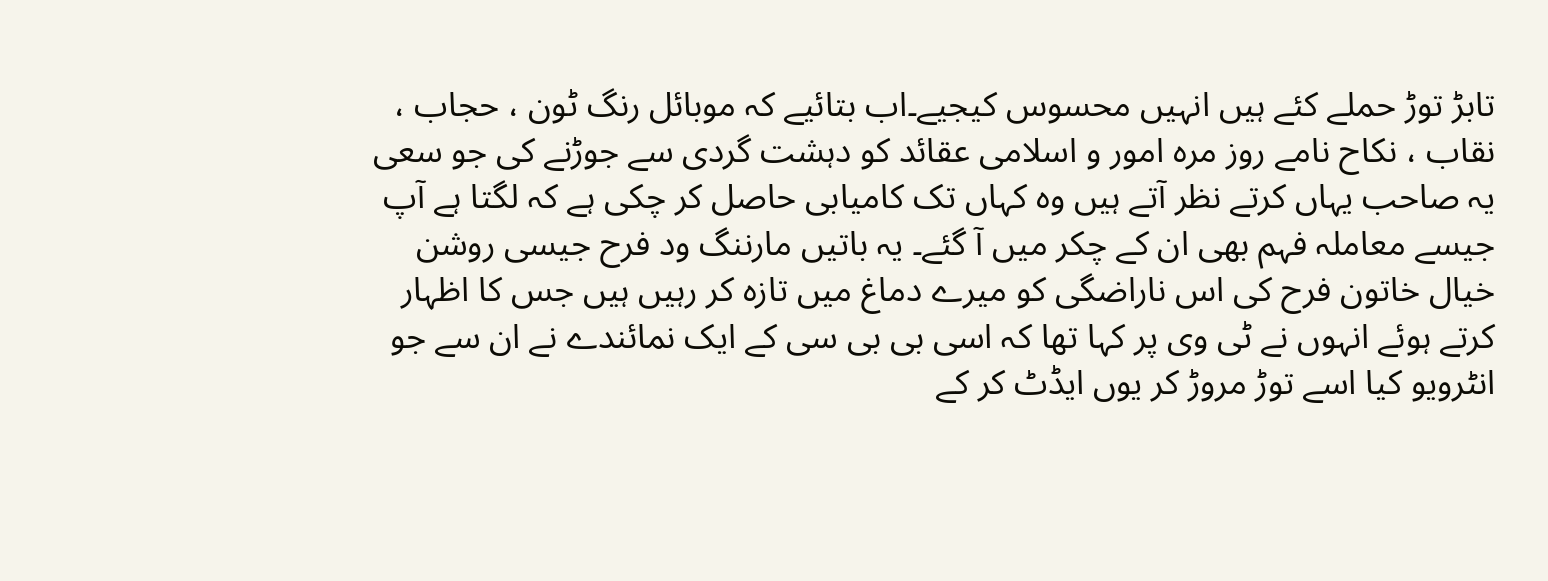تابڑ توڑ حملے کئے ہیں انہیں محسوس کیجیے۔اب بتائیے کہ موبائل رنگ ٹون ، حجاب ، نقاب ، نکاح نامے روز مرہ امور و اسلامی عقائد کو دہشت گردی سے جوڑنے کی جو سعی یہ صاحب یہاں کرتے نظر آتے ہیں وہ کہاں تک کامیابی حاصل کر چکی ہے کہ لگتا ہے آپ جیسے معاملہ فہم بھی ان کے چکر میں آ گئے۔ یہ باتیں مارننگ ود فرح جیسی روشن خیال خاتون فرح کی اس ناراضگی کو میرے دماغ میں تازہ کر رہیں ہیں جس کا اظہار کرتے ہوئے انہوں نے ٹی وی پر کہا تھا کہ اسی بی بی سی کے ایک نمائندے نے ان سے جو انٹرویو کیا اسے توڑ مروڑ کر یوں ایڈٹ کر کے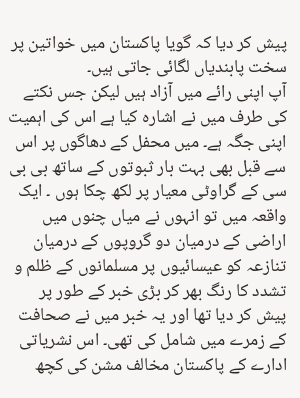پیش کر دیا کہ گویا پاکستان میں خواتین پر سخت پابندیاں لگائی جاتی ہیں۔
آپ اپنی رائے میں آزاد ہیں لیکن جس نکتے کی طرف میں نے اشارہ کیا ہے اس کی اہمیت اپنی جگہ ہے۔ میں محفل کے دھاگوں پر اس سے قبل بھی بہت بار ثبوتوں کے ساتھ بی بی سی کے گراوٹی معیار پر لکھ چکا ہوں ۔ ایک واقعہ میں تو انہوں نے میاں چنوں میں اراضی کے درمیان دو گروپوں کے درمیان تنازعہ کو عیسائیوں پر مسلمانوں کے ظلم و تشدد کا رنگ بھر کر بڑی خبر کے طور پر پیش کر دیا تھا اور یہ خبر میں نے صحافت کے زمرے میں شامل کی تھی۔ اس نشریاتی ادارے کے پاکستان مخالف مشن کی کچھ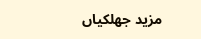مزید جھلکیاں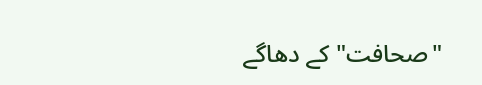"صحافت" کے دھاگے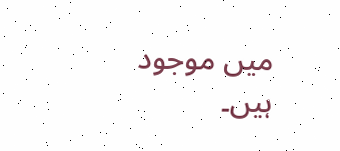میں موجود ہیں۔